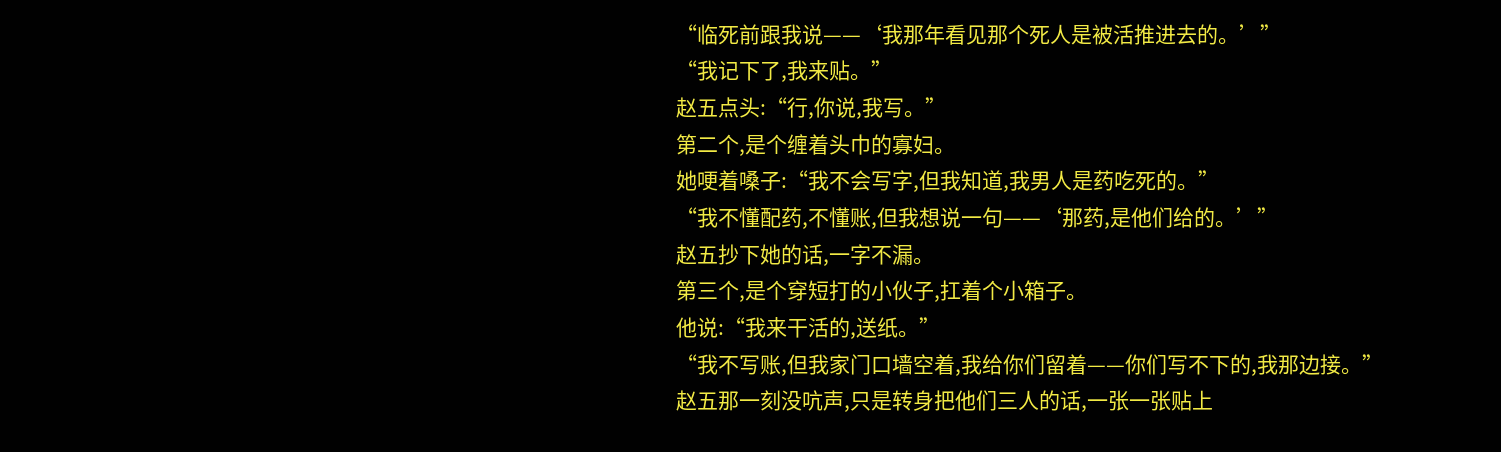“临死前跟我说——‘我那年看见那个死人是被活推进去的。’”
“我记下了,我来贴。”
赵五点头:“行,你说,我写。”
第二个,是个缠着头巾的寡妇。
她哽着嗓子:“我不会写字,但我知道,我男人是药吃死的。”
“我不懂配药,不懂账,但我想说一句——‘那药,是他们给的。’”
赵五抄下她的话,一字不漏。
第三个,是个穿短打的小伙子,扛着个小箱子。
他说:“我来干活的,送纸。”
“我不写账,但我家门口墙空着,我给你们留着——你们写不下的,我那边接。”
赵五那一刻没吭声,只是转身把他们三人的话,一张一张贴上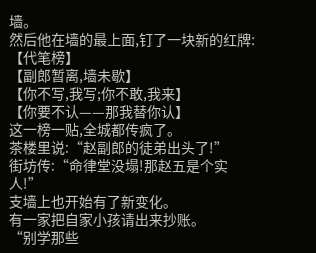墙。
然后他在墙的最上面,钉了一块新的红牌:
【代笔榜】
【副郎暂离,墙未歇】
【你不写,我写;你不敢,我来】
【你要不认——那我替你认】
这一榜一贴,全城都传疯了。
茶楼里说:“赵副郎的徒弟出头了!”
街坊传:“命律堂没塌!那赵五是个实人!”
支墙上也开始有了新变化。
有一家把自家小孩请出来抄账。
“别学那些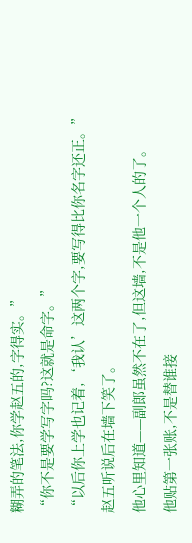糊弄的笔法,你学赵五的,字得实。”
“你不是要学写字吗?这就是命字。”
“以后你上学也记着,‘我认’这两个字,要写得比你名字还正。”
赵五听说后在墙下笑了。
他心里知道——副郎虽然不在了,但这墙,不是他一个人的了。
他贴第一张账,不是替谁接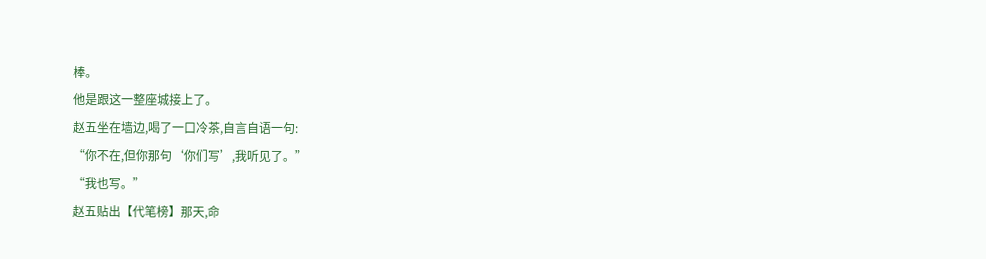棒。
他是跟这一整座城接上了。
赵五坐在墙边,喝了一口冷茶,自言自语一句:
“你不在,但你那句‘你们写’,我听见了。”
“我也写。”
赵五贴出【代笔榜】那天,命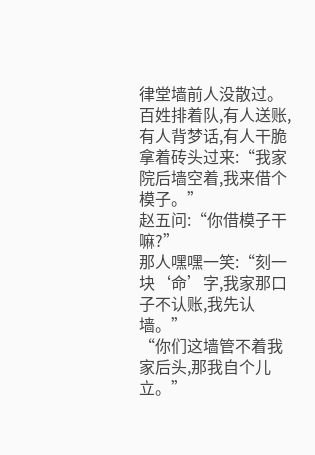律堂墙前人没散过。
百姓排着队,有人送账,有人背梦话,有人干脆拿着砖头过来:“我家院后墙空着,我来借个模子。”
赵五问:“你借模子干嘛?”
那人嘿嘿一笑:“刻一块‘命’字,我家那口子不认账,我先认墙。”
“你们这墙管不着我家后头,那我自个儿立。”